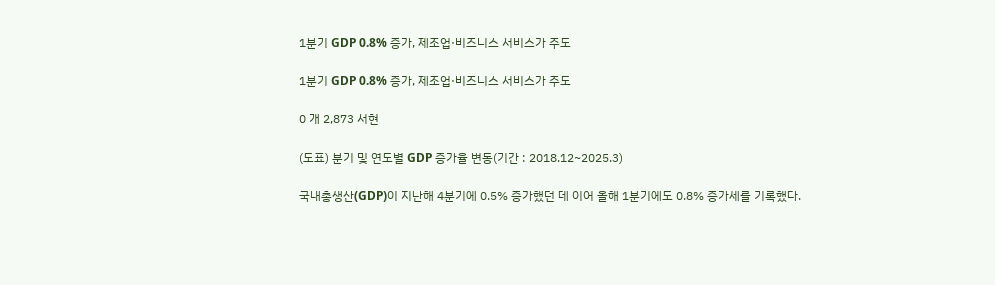1분기 GDP 0.8% 증가, 제조업·비즈니스 서비스가 주도

1분기 GDP 0.8% 증가, 제조업·비즈니스 서비스가 주도

0 개 2,873 서현

(도표) 분기 및 연도별 GDP 증가율 변동(기간 : 2018.12~2025.3)

국내총생산(GDP)이 지난해 4분기에 0.5% 증가했던 데 이어 올해 1분기에도 0.8% 증가세를 기록했다.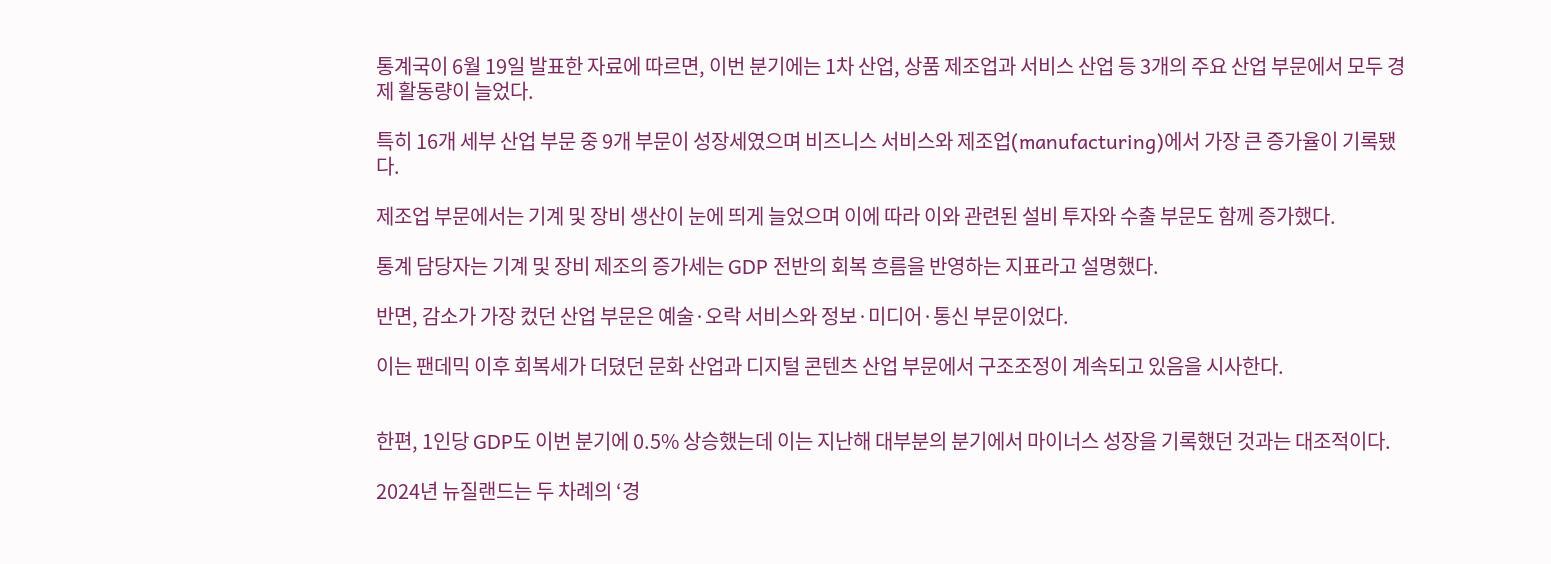통계국이 6월 19일 발표한 자료에 따르면, 이번 분기에는 1차 산업, 상품 제조업과 서비스 산업 등 3개의 주요 산업 부문에서 모두 경제 활동량이 늘었다.

특히 16개 세부 산업 부문 중 9개 부문이 성장세였으며 비즈니스 서비스와 제조업(manufacturing)에서 가장 큰 증가율이 기록됐다.

제조업 부문에서는 기계 및 장비 생산이 눈에 띄게 늘었으며 이에 따라 이와 관련된 설비 투자와 수출 부문도 함께 증가했다.

통계 담당자는 기계 및 장비 제조의 증가세는 GDP 전반의 회복 흐름을 반영하는 지표라고 설명했다.

반면, 감소가 가장 컸던 산업 부문은 예술·오락 서비스와 정보·미디어·통신 부문이었다.

이는 팬데믹 이후 회복세가 더뎠던 문화 산업과 디지털 콘텐츠 산업 부문에서 구조조정이 계속되고 있음을 시사한다.


한편, 1인당 GDP도 이번 분기에 0.5% 상승했는데 이는 지난해 대부분의 분기에서 마이너스 성장을 기록했던 것과는 대조적이다.

2024년 뉴질랜드는 두 차례의 ‘경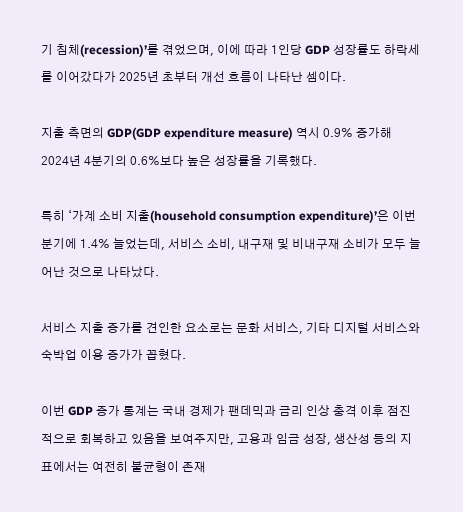기 침체(recession)’를 겪었으며, 이에 따라 1인당 GDP 성장률도 하락세를 이어갔다가 2025년 초부터 개선 흐름이 나타난 셈이다.

지출 측면의 GDP(GDP expenditure measure) 역시 0.9% 증가해 2024년 4분기의 0.6%보다 높은 성장률을 기록했다.

특히 ‘가계 소비 지출(household consumption expenditure)’은 이번 분기에 1.4% 늘었는데, 서비스 소비, 내구재 및 비내구재 소비가 모두 늘어난 것으로 나타났다.

서비스 지출 증가를 견인한 요소로는 문화 서비스, 기타 디지털 서비스와 숙박업 이용 증가가 꼽혔다.

이번 GDP 증가 통계는 국내 경제가 팬데믹과 금리 인상 충격 이후 점진적으로 회복하고 있음을 보여주지만, 고용과 임금 성장, 생산성 등의 지표에서는 여전히 불균형이 존재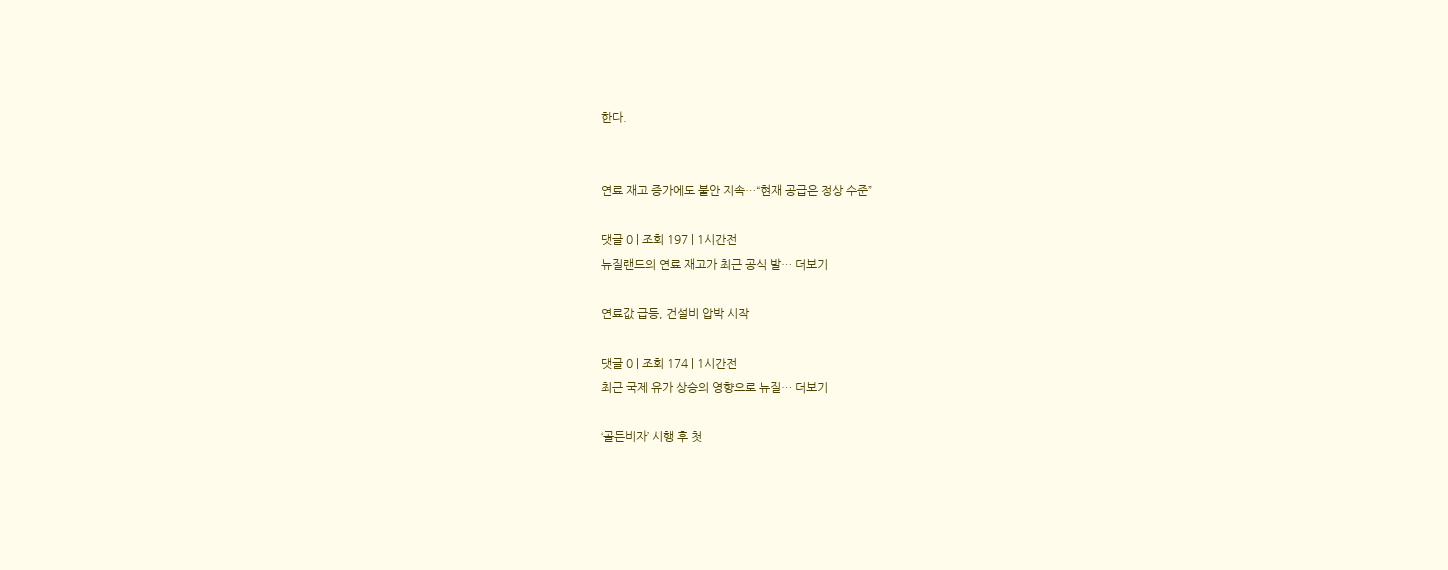한다.


연료 재고 증가에도 불안 지속…“현재 공급은 정상 수준”

댓글 0 | 조회 197 | 1시간전
뉴질랜드의 연료 재고가 최근 공식 발… 더보기

연료값 급등, 건설비 압박 시작

댓글 0 | 조회 174 | 1시간전
최근 국제 유가 상승의 영향으로 뉴질… 더보기

‘골든비자’ 시행 후 첫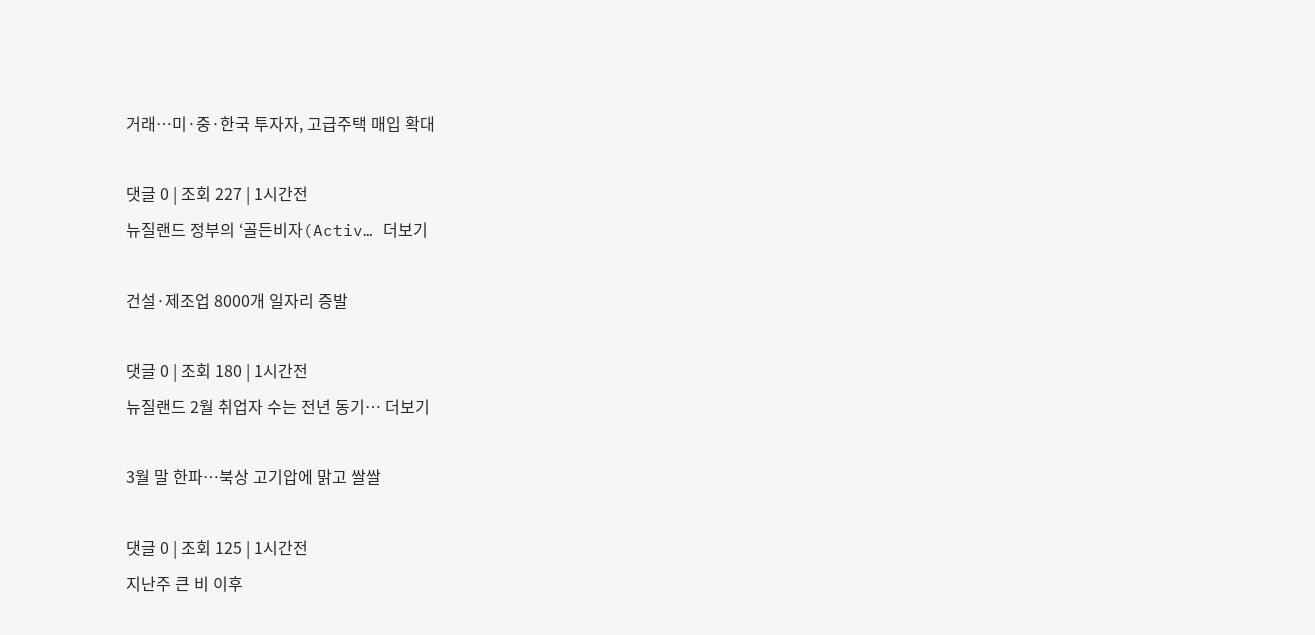거래…미·중·한국 투자자, 고급주택 매입 확대

댓글 0 | 조회 227 | 1시간전
뉴질랜드 정부의 ‘골든비자(Activ… 더보기

건설·제조업 8000개 일자리 증발

댓글 0 | 조회 180 | 1시간전
뉴질랜드 2월 취업자 수는 전년 동기… 더보기

3월 말 한파…북상 고기압에 맑고 쌀쌀

댓글 0 | 조회 125 | 1시간전
지난주 큰 비 이후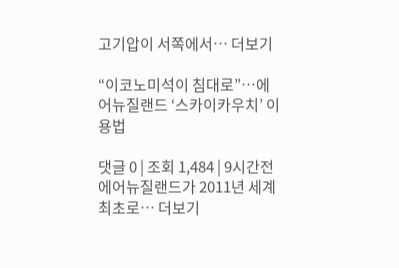고기압이 서쪽에서… 더보기

“이코노미석이 침대로”…에어뉴질랜드 ‘스카이카우치’ 이용법

댓글 0 | 조회 1,484 | 9시간전
에어뉴질랜드가 2011년 세계 최초로… 더보기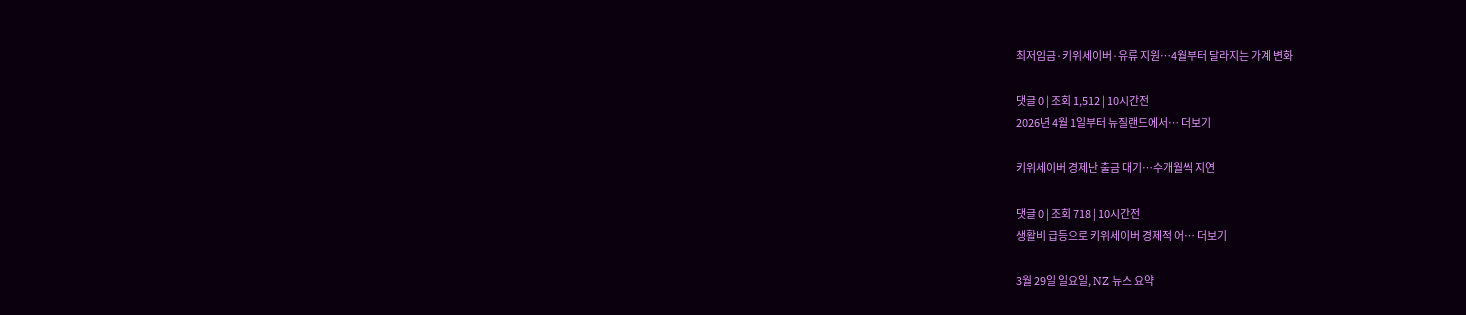최저임금·키위세이버·유류 지원…4월부터 달라지는 가계 변화

댓글 0 | 조회 1,512 | 10시간전
2026년 4월 1일부터 뉴질랜드에서… 더보기

키위세이버 경제난 출금 대기…수개월씩 지연

댓글 0 | 조회 718 | 10시간전
생활비 급등으로 키위세이버 경제적 어… 더보기

3월 29일 일요일, NZ 뉴스 요약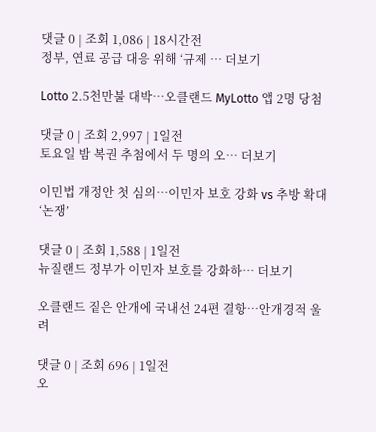댓글 0 | 조회 1,086 | 18시간전
정부, 연료 공급 대응 위해 ‘규제 … 더보기

Lotto 2.5천만불 대박…오클랜드 MyLotto 앱 2명 당첨

댓글 0 | 조회 2,997 | 1일전
토요일 밤 복권 추첨에서 두 명의 오… 더보기

이민법 개정안 첫 심의…이민자 보호 강화 vs 추방 확대 ‘논쟁’

댓글 0 | 조회 1,588 | 1일전
뉴질랜드 정부가 이민자 보호를 강화하… 더보기

오클랜드 짙은 안개에 국내선 24편 결항…안개경적 울려

댓글 0 | 조회 696 | 1일전
오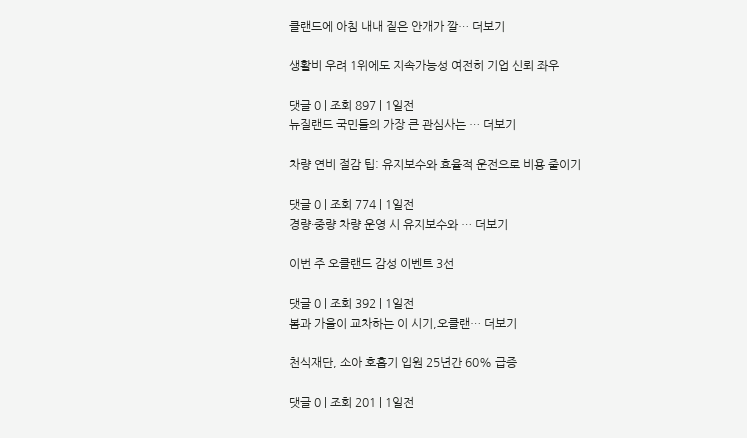클랜드에 아침 내내 짙은 안개가 깔… 더보기

생활비 우려 1위에도 지속가능성 여전히 기업 신뢰 좌우

댓글 0 | 조회 897 | 1일전
뉴질랜드 국민들의 가장 큰 관심사는 … 더보기

차량 연비 절감 팁: 유지보수와 효율적 운전으로 비용 줄이기

댓글 0 | 조회 774 | 1일전
경량·중량 차량 운영 시 유지보수와 … 더보기

이번 주 오클랜드 감성 이벤트 3선

댓글 0 | 조회 392 | 1일전
봄과 가을이 교차하는 이 시기,오클랜… 더보기

천식재단, 소아 호흡기 입원 25년간 60% 급증

댓글 0 | 조회 201 | 1일전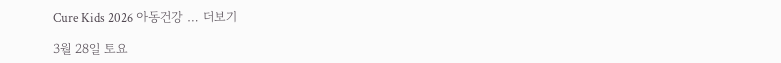Cure Kids 2026 아동건강 … 더보기

3월 28일 토요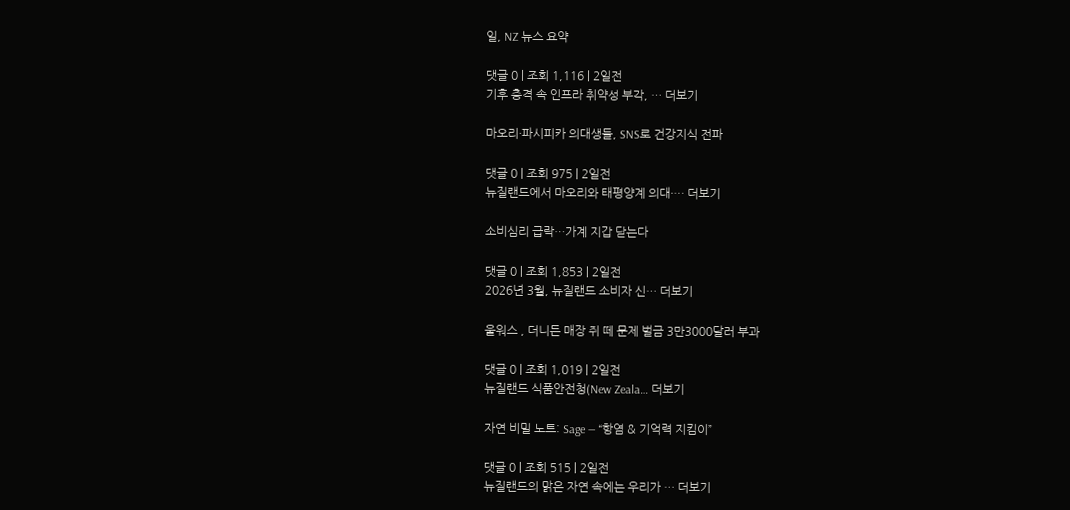일, NZ 뉴스 요약

댓글 0 | 조회 1,116 | 2일전
기후 충격 속 인프라 취약성 부각, … 더보기

마오리·파시피카 의대생들, SNS로 건강지식 전파

댓글 0 | 조회 975 | 2일전
뉴질랜드에서 마오리와 태평양계 의대·… 더보기

소비심리 급락…가계 지갑 닫는다

댓글 0 | 조회 1,853 | 2일전
2026년 3월, 뉴질랜드 소비자 신… 더보기

울워스 , 더니든 매장 쥐 떼 문제 벌금 3만3000달러 부과

댓글 0 | 조회 1,019 | 2일전
뉴질랜드 식품안전청(New Zeala… 더보기

자연 비밀 노트: Sage — “항염 & 기억력 지킴이”

댓글 0 | 조회 515 | 2일전
뉴질랜드의 맑은 자연 속에는 우리가 … 더보기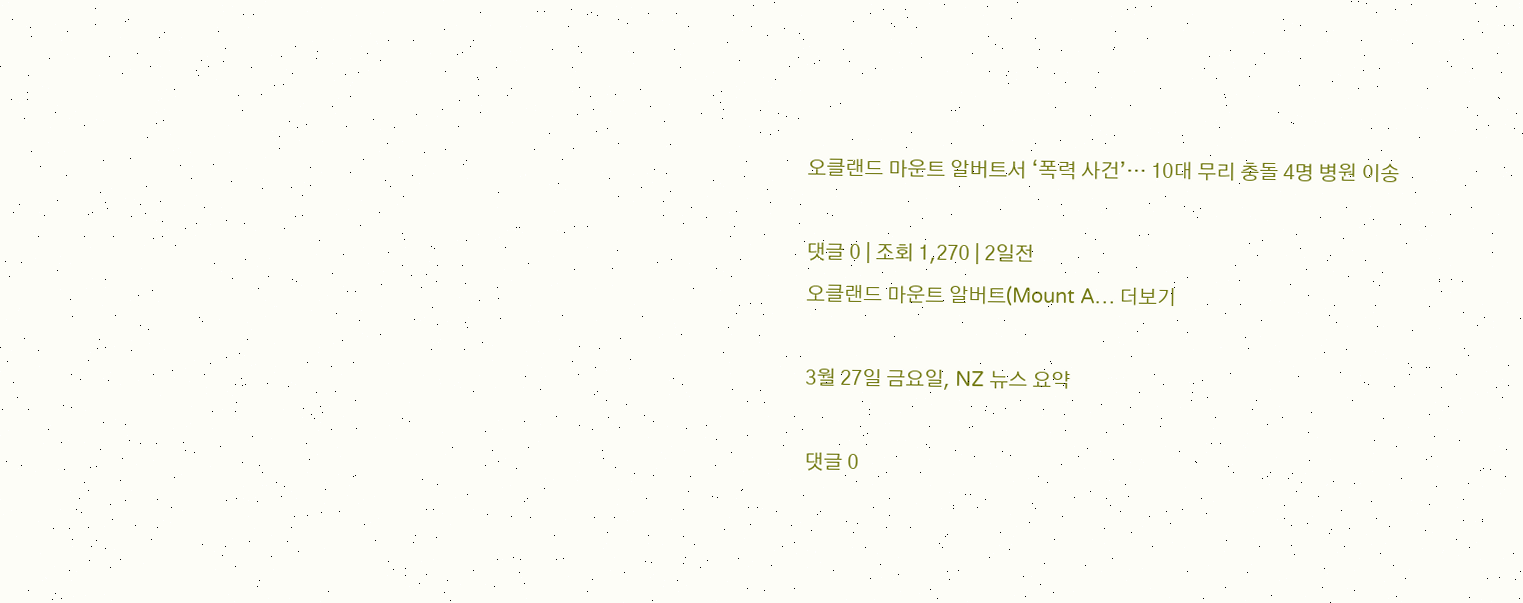오클랜드 마운트 알버트서 ‘폭력 사건’… 10대 무리 충돌 4명 병원 이송

댓글 0 | 조회 1,270 | 2일전
오클랜드 마운트 알버트(Mount A… 더보기

3월 27일 금요일, NZ 뉴스 요약

댓글 0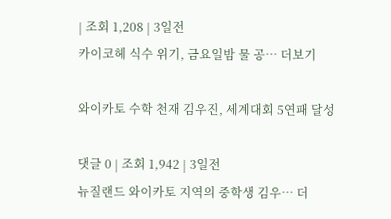| 조회 1,208 | 3일전
카이코헤 식수 위기, 금요일밤 물 공… 더보기

와이카토 수학 천재 김우진, 세계대회 5연패 달성

댓글 0 | 조회 1,942 | 3일전
뉴질랜드 와이카토 지역의 중학생 김우… 더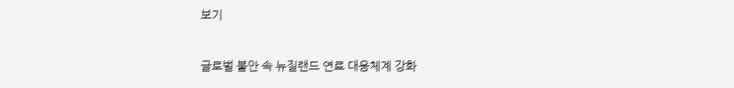보기

글로벌 불안 속 뉴질랜드 연료 대응체계 강화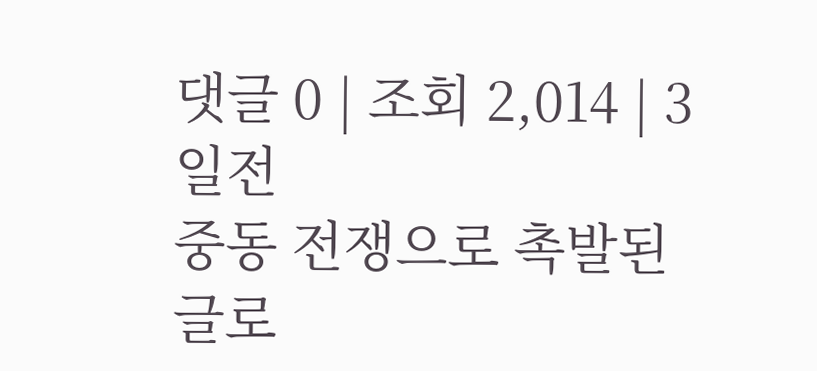댓글 0 | 조회 2,014 | 3일전
중동 전쟁으로 촉발된 글로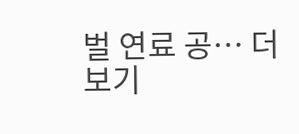벌 연료 공… 더보기